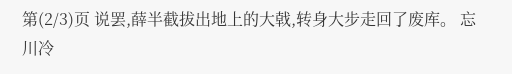第(2/3)页 说罢,薛半截拔出地上的大戟,转身大步走回了废库。 忘川冷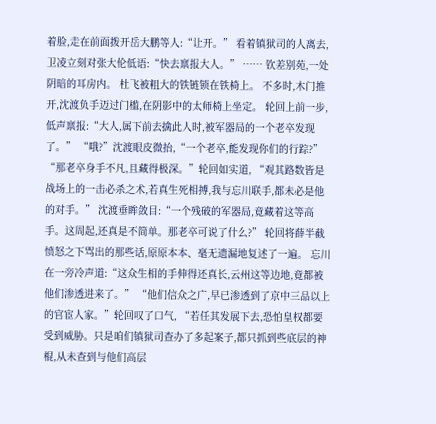着脸,走在前面拨开岳大鹏等人:“让开。” 看着镇狱司的人离去,卫凌立刻对张大伦低语:“快去禀报大人。” …… 钦差别苑,一处阴暗的耳房内。 杜飞被粗大的铁链锁在铁椅上。 不多时,木门推开,沈渡负手迈过门槛,在阴影中的太师椅上坐定。 轮回上前一步,低声禀报:“大人,属下前去擒此人时,被军器局的一个老卒发现了。” “哦?”沈渡眼皮微抬,“一个老卒,能发现你们的行踪?” “那老卒身手不凡,且藏得极深。”轮回如实道, “观其路数皆是战场上的一击必杀之术,若真生死相搏,我与忘川联手,都未必是他的对手。” 沈渡垂眸敛目:“一个残破的军器局,竟藏着这等高手。这周起,还真是不简单。那老卒可说了什么?” 轮回将薛半截愤怒之下骂出的那些话,原原本本、毫无遗漏地复述了一遍。 忘川在一旁冷声道:“这众生相的手伸得还真长,云州这等边地,竟都被他们渗透进来了。” “他们信众之广,早已渗透到了京中三品以上的官宦人家。”轮回叹了口气, “若任其发展下去,恐怕皇权都要受到威胁。只是咱们镇狱司查办了多起案子,都只抓到些底层的神棍,从未查到与他们高层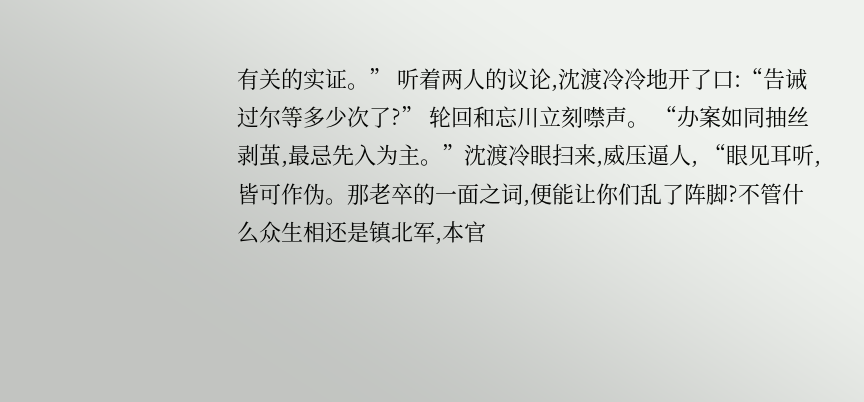有关的实证。” 听着两人的议论,沈渡冷冷地开了口:“告诫过尔等多少次了?” 轮回和忘川立刻噤声。 “办案如同抽丝剥茧,最忌先入为主。”沈渡冷眼扫来,威压逼人, “眼见耳听,皆可作伪。那老卒的一面之词,便能让你们乱了阵脚?不管什么众生相还是镇北军,本官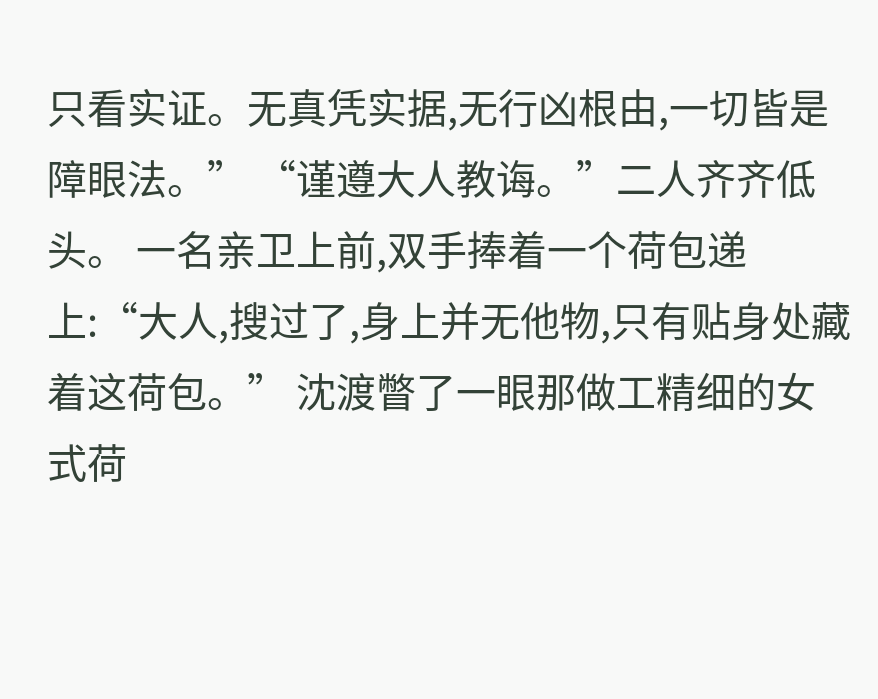只看实证。无真凭实据,无行凶根由,一切皆是障眼法。” “谨遵大人教诲。”二人齐齐低头。 一名亲卫上前,双手捧着一个荷包递上:“大人,搜过了,身上并无他物,只有贴身处藏着这荷包。” 沈渡瞥了一眼那做工精细的女式荷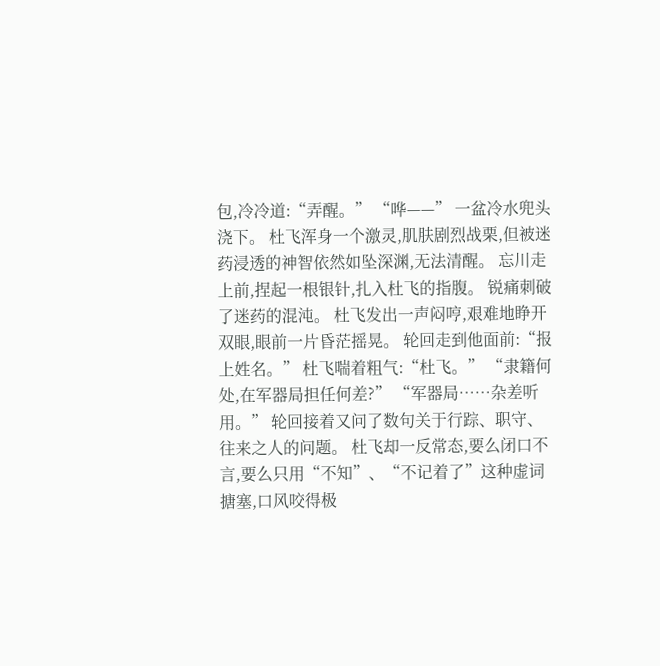包,冷冷道:“弄醒。” “哗——” 一盆冷水兜头浇下。 杜飞浑身一个激灵,肌肤剧烈战栗,但被迷药浸透的神智依然如坠深渊,无法清醒。 忘川走上前,捏起一根银针,扎入杜飞的指腹。 锐痛刺破了迷药的混沌。 杜飞发出一声闷哼,艰难地睁开双眼,眼前一片昏茫摇晃。 轮回走到他面前:“报上姓名。” 杜飞喘着粗气:“杜飞。” “隶籍何处,在军器局担任何差?” “军器局……杂差听用。” 轮回接着又问了数句关于行踪、职守、往来之人的问题。 杜飞却一反常态,要么闭口不言,要么只用“不知”、“不记着了”这种虚词搪塞,口风咬得极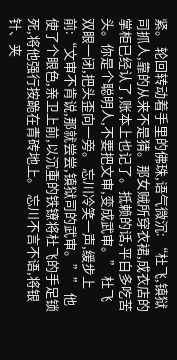紧。 轮回转动着手里的佛珠,语气微沉: “杜飞,镇狱司抓人,靠的从来不是猜。那女贼所穿衣裙,成衣店的掌柜已经认了,账本上也记了。抵赖的话,平白多吃苦头。你是个聪明人,不要把文审,变成武审。” 杜飞双眼一闭,把头歪向一旁。 忘川冷笑一声,缓步上前:“文审不肯说,那就尝尝,镇狱司的武审。”” 他使了个眼色,亲卫上前,以沉重的铁镣将杜飞的手足锁死,将他强行按跪在青砖地上。 忘川不言不语,将银针、夹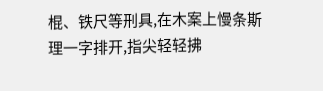棍、铁尺等刑具,在木案上慢条斯理一字排开,指尖轻轻拂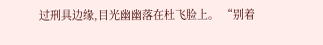过刑具边缘,目光幽幽落在杜飞脸上。 “别着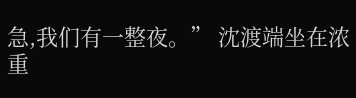急,我们有一整夜。” 沈渡端坐在浓重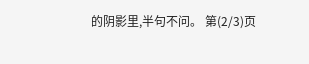的阴影里,半句不问。 第(2/3)页